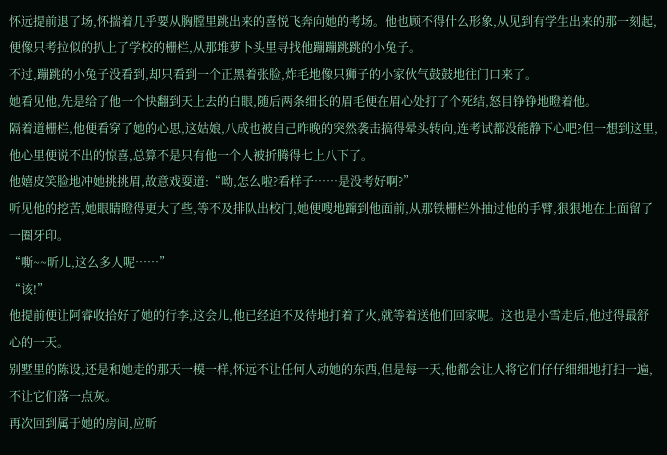怀远提前退了场,怀揣着几乎要从胸膛里跳出来的喜悦飞奔向她的考场。他也顾不得什么形象,从见到有学生出来的那一刻起,便像只考拉似的扒上了学校的栅栏,从那堆萝卜头里寻找他蹦蹦跳跳的小兔子。
不过,蹦跳的小兔子没看到,却只看到一个正黑着张脸,炸毛地像只狮子的小家伙气鼓鼓地往门口来了。
她看见他,先是给了他一个快翻到天上去的白眼,随后两条细长的眉毛便在眉心处打了个死结,怒目铮铮地瞪着他。
隔着道栅栏,他便看穿了她的心思,这姑娘,八成也被自己昨晚的突然袭击搞得晕头转向,连考试都没能静下心吧?但一想到这里,他心里便说不出的惊喜,总算不是只有他一个人被折腾得七上八下了。
他嬉皮笑脸地冲她挑挑眉,故意戏耍道:“呦,怎么啦?看样子……是没考好啊?”
听见他的挖苦,她眼睛瞪得更大了些,等不及排队出校门,她便嗖地蹿到他面前,从那铁栅栏外抽过他的手臂,狠狠地在上面留了一圈牙印。
“嘶~~昕儿,这么多人呢……”
“该!”
他提前便让阿睿收拾好了她的行李,这会儿,他已经迫不及待地打着了火,就等着送他们回家呢。这也是小雪走后,他过得最舒心的一天。
别墅里的陈设,还是和她走的那天一模一样,怀远不让任何人动她的东西,但是每一天,他都会让人将它们仔仔细细地打扫一遍,不让它们落一点灰。
再次回到属于她的房间,应昕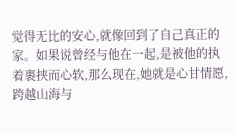觉得无比的安心,就像回到了自己真正的家。如果说曾经与他在一起,是被他的执着裹挟而心软,那么现在,她就是心甘情愿,跨越山海与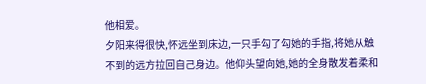他相爱。
夕阳来得很快,怀远坐到床边,一只手勾了勾她的手指,将她从触不到的远方拉回自己身边。他仰头望向她,她的全身散发着柔和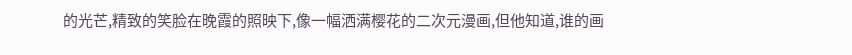的光芒,精致的笑脸在晚霞的照映下,像一幅洒满樱花的二次元漫画,但他知道,谁的画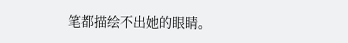笔都描绘不出她的眼睛。